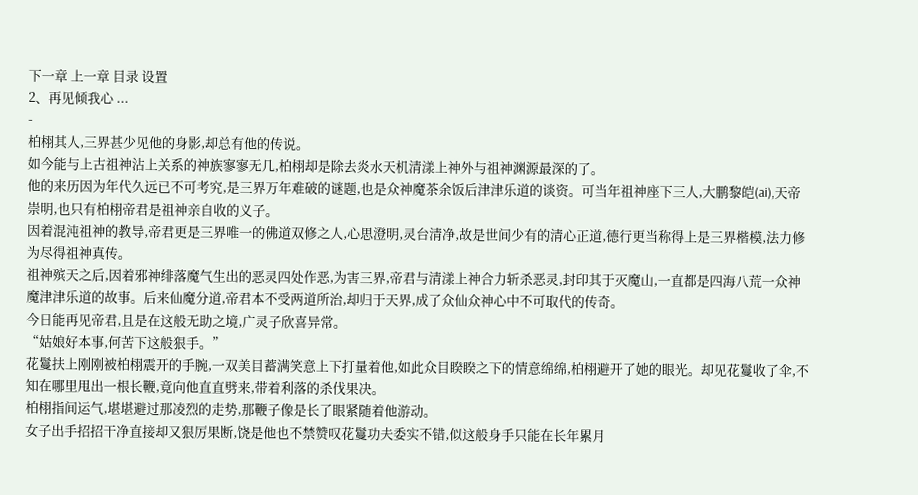下一章 上一章 目录 设置
2、再见倾我心 ...
-
柏栩其人,三界甚少见他的身影,却总有他的传说。
如今能与上古祖神沾上关系的神族寥寥无几,柏栩却是除去炎水天机清漾上神外与祖神渊源最深的了。
他的来历因为年代久远已不可考究,是三界万年难破的谜题,也是众神魔茶余饭后津津乐道的谈资。可当年祖神座下三人,大鹏黎皑(ai),天帝崇明,也只有柏栩帝君是祖神亲自收的义子。
因着混沌祖神的教导,帝君更是三界唯一的佛道双修之人,心思澄明,灵台清净,故是世间少有的清心正道,德行更当称得上是三界楷模,法力修为尽得祖神真传。
祖神殡天之后,因着邪神绯落魔气生出的恶灵四处作恶,为害三界,帝君与清漾上神合力斩杀恶灵,封印其于灭魔山,一直都是四海八荒一众神魔津津乐道的故事。后来仙魔分道,帝君本不受两道所治,却归于天界,成了众仙众神心中不可取代的传奇。
今日能再见帝君,且是在这般无助之境,广灵子欣喜异常。
“姑娘好本事,何苦下这般狠手。”
花鬘扶上刚刚被柏栩震开的手腕,一双美目蓄满笑意上下打量着他,如此众目睽睽之下的情意绵绵,柏栩避开了她的眼光。却见花鬘收了伞,不知在哪里甩出一根长鞭,竟向他直直劈来,带着利落的杀伐果决。
柏栩指间运气,堪堪避过那凌烈的走势,那鞭子像是长了眼紧随着他游动。
女子出手招招干净直接却又狠厉果断,饶是他也不禁赞叹花鬘功夫委实不错,似这般身手只能在长年累月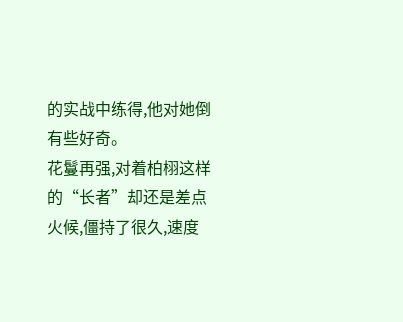的实战中练得,他对她倒有些好奇。
花鬘再强,对着柏栩这样的“长者”却还是差点火候,僵持了很久,速度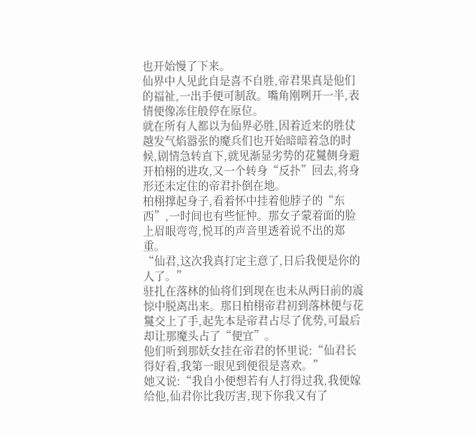也开始慢了下来。
仙界中人见此自是喜不自胜,帝君果真是他们的福祉,一出手便可制敌。嘴角刚咧开一半,表情便像冻住般停在原位。
就在所有人都以为仙界必胜,因着近来的胜仗越发气焰嚣张的魔兵们也开始暗暗着急的时候,剧情急转直下,就见渐显劣势的花鬘侧身避开柏栩的进攻,又一个转身“反扑”回去,将身形还未定住的帝君扑倒在地。
柏栩撑起身子,看着怀中挂着他脖子的“东西”,一时间也有些怔忡。那女子蒙着面的脸上眉眼弯弯,悦耳的声音里透着说不出的郑重。
“仙君,这次我真打定主意了,日后我便是你的人了。”
驻扎在落林的仙将们到现在也未从两日前的震惊中脱离出来。那日柏栩帝君初到落林便与花鬘交上了手,起先本是帝君占尽了优势,可最后却让那魔头占了“便宜”。
他们听到那妖女挂在帝君的怀里说:“仙君长得好看,我第一眼见到便很是喜欢。”
她又说:“我自小便想若有人打得过我,我便嫁给他,仙君你比我厉害,现下你我又有了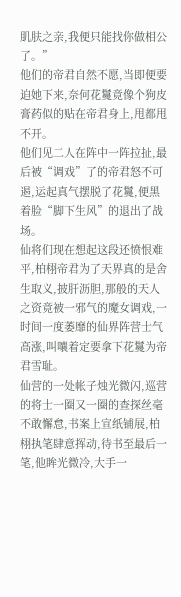肌肤之亲,我便只能找你做相公了。”
他们的帝君自然不愿,当即便要迫她下来,奈何花鬘竟像个狗皮膏药似的贴在帝君身上,甩都甩不开。
他们见二人在阵中一阵拉扯,最后被“调戏”了的帝君怒不可遏,运起真气摆脱了花鬘,便黑着脸“脚下生风”的退出了战场。
仙将们现在想起这段还愤恨难平,柏栩帝君为了天界真的是舍生取义,披肝沥胆,那般的天人之资竟被一邪气的魔女调戏,一时间一度萎靡的仙界阵营士气高涨,叫嚷着定要拿下花鬘为帝君雪耻。
仙营的一处帐子烛光微闪,巡营的将士一圈又一圈的查探丝毫不敢懈怠,书案上宣纸铺展,柏栩执笔肆意挥动,待书至最后一笔,他眸光微冷,大手一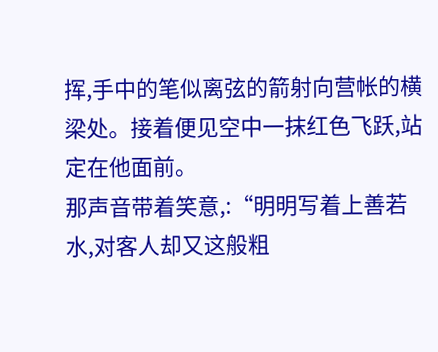挥,手中的笔似离弦的箭射向营帐的横梁处。接着便见空中一抹红色飞跃,站定在他面前。
那声音带着笑意,:“明明写着上善若水,对客人却又这般粗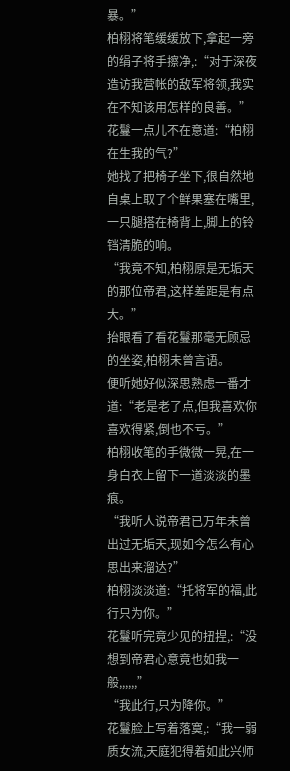暴。”
柏栩将笔缓缓放下,拿起一旁的绢子将手擦净,:“对于深夜造访我营帐的敌军将领,我实在不知该用怎样的良善。”
花鬘一点儿不在意道:“柏栩在生我的气?”
她找了把椅子坐下,很自然地自桌上取了个鲜果塞在嘴里,一只腿搭在椅背上,脚上的铃铛清脆的响。
“我竟不知,柏栩原是无垢天的那位帝君,这样差距是有点大。”
抬眼看了看花鬘那毫无顾忌的坐姿,柏栩未曾言语。
便听她好似深思熟虑一番才道:“老是老了点,但我喜欢你喜欢得紧,倒也不亏。”
柏栩收笔的手微微一晃,在一身白衣上留下一道淡淡的墨痕。
“我听人说帝君已万年未曾出过无垢天,现如今怎么有心思出来溜达?”
柏栩淡淡道:“托将军的福,此行只为你。”
花鬘听完竟少见的扭捏,:“没想到帝君心意竟也如我一般,,,,,,”
“我此行,只为降你。”
花鬘脸上写着落寞,:“我一弱质女流,天庭犯得着如此兴师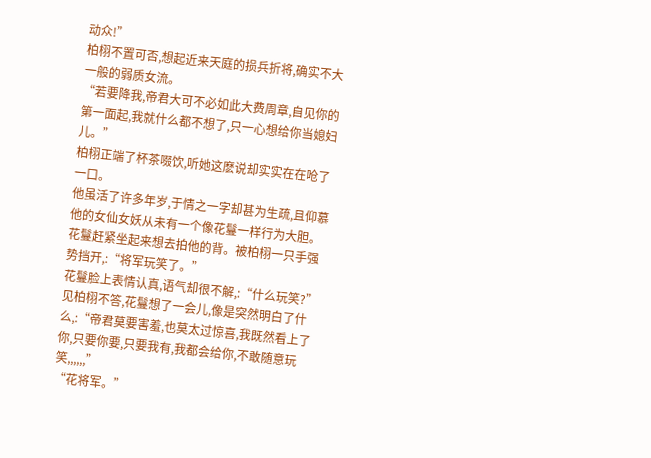动众!”
柏栩不置可否,想起近来天庭的损兵折将,确实不大一般的弱质女流。
“若要降我,帝君大可不必如此大费周章,自见你的第一面起,我就什么都不想了,只一心想给你当媳妇儿。”
柏栩正端了杯茶啜饮,听她这麽说却实实在在呛了一口。
他虽活了许多年岁,于情之一字却甚为生疏,且仰慕他的女仙女妖从未有一个像花鬘一样行为大胆。
花鬘赶紧坐起来想去拍他的背。被柏栩一只手强势挡开,:“将军玩笑了。”
花鬘脸上表情认真,语气却很不解,:“什么玩笑?”
见柏栩不答,花鬘想了一会儿,像是突然明白了什么,:“帝君莫要害羞,也莫太过惊喜,我既然看上了你,只要你要,只要我有,我都会给你,不敢随意玩笑,,,,,,”
“花将军。”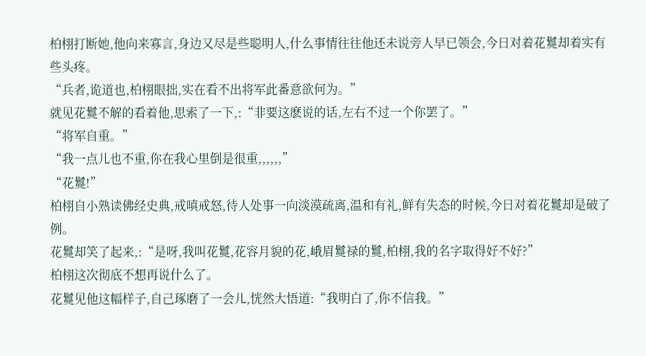柏栩打断她,他向来寡言,身边又尽是些聪明人,什么事情往往他还未说旁人早已领会,今日对着花鬘却着实有些头疼。
“兵者,诡道也,柏栩眼拙,实在看不出将军此番意欲何为。”
就见花鬘不解的看着他,思索了一下,:“非要这麽说的话,左右不过一个你罢了。”
“将军自重。”
“我一点儿也不重,你在我心里倒是很重,,,,,,”
“花鬘!”
柏栩自小熟读佛经史典,戒嗔戒怒,待人处事一向淡漠疏离,温和有礼,鲜有失态的时候,今日对着花鬘却是破了例。
花鬘却笑了起来,:“是呀,我叫花鬘,花容月貌的花,峨眉鬘禄的鬘,柏栩,我的名字取得好不好?”
柏栩这次彻底不想再说什么了。
花鬘见他这幅样子,自己琢磨了一会儿,恍然大悟道:“我明白了,你不信我。”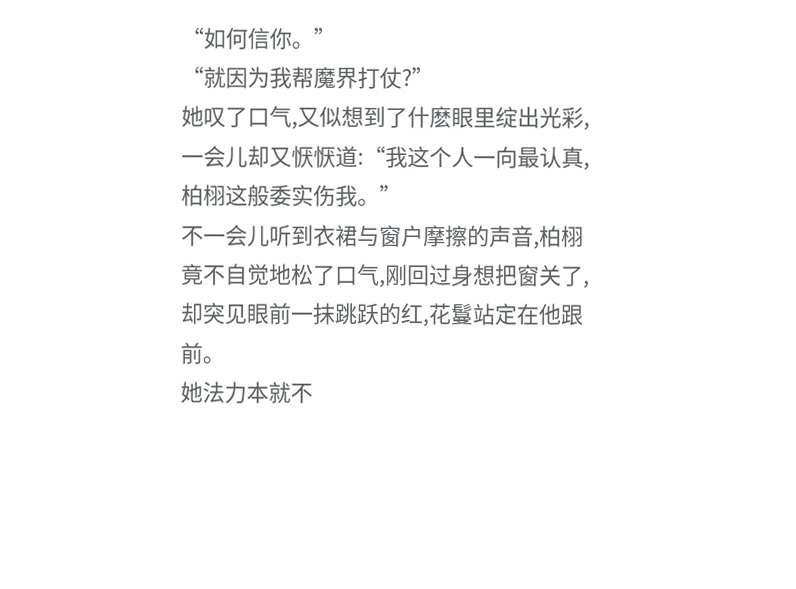“如何信你。”
“就因为我帮魔界打仗?”
她叹了口气,又似想到了什麽眼里绽出光彩,一会儿却又恹恹道:“我这个人一向最认真,柏栩这般委实伤我。”
不一会儿听到衣裙与窗户摩擦的声音,柏栩竟不自觉地松了口气,刚回过身想把窗关了,却突见眼前一抹跳跃的红,花鬘站定在他跟前。
她法力本就不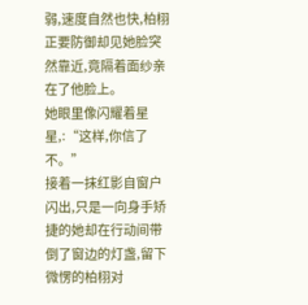弱,速度自然也快,柏栩正要防御却见她脸突然靠近,竟隔着面纱亲在了他脸上。
她眼里像闪耀着星星,:“这样,你信了不。”
接着一抹红影自窗户闪出,只是一向身手矫捷的她却在行动间带倒了窗边的灯盏,留下微愣的柏栩对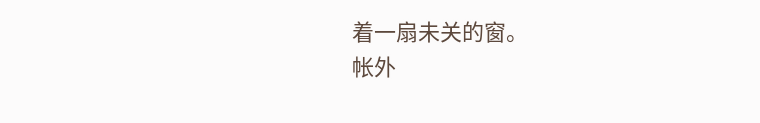着一扇未关的窗。
帐外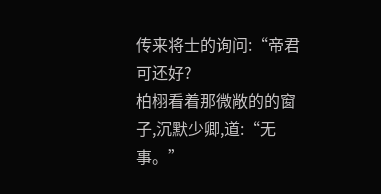传来将士的询问:“帝君可还好?
柏栩看着那微敞的的窗子,沉默少卿,道:“无事。”